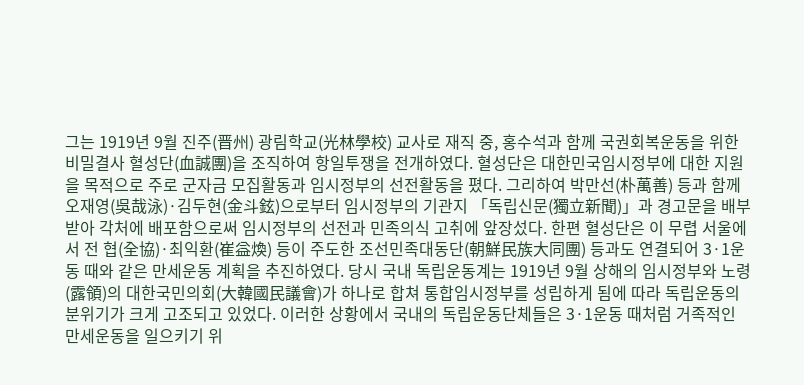그는 1919년 9월 진주(晋州) 광림학교(光林學校) 교사로 재직 중, 홍수석과 함께 국권회복운동을 위한 비밀결사 혈성단(血誠團)을 조직하여 항일투쟁을 전개하였다. 혈성단은 대한민국임시정부에 대한 지원을 목적으로 주로 군자금 모집활동과 임시정부의 선전활동을 폈다. 그리하여 박만선(朴萬善) 등과 함께 오재영(吳哉泳)·김두현(金斗鉉)으로부터 임시정부의 기관지 「독립신문(獨立新聞)」과 경고문을 배부받아 각처에 배포함으로써 임시정부의 선전과 민족의식 고취에 앞장섰다. 한편 혈성단은 이 무렵 서울에서 전 협(全協)·최익환(崔益煥) 등이 주도한 조선민족대동단(朝鮮民族大同團) 등과도 연결되어 3·1운동 때와 같은 만세운동 계획을 추진하였다. 당시 국내 독립운동계는 1919년 9월 상해의 임시정부와 노령(露領)의 대한국민의회(大韓國民議會)가 하나로 합쳐 통합임시정부를 성립하게 됨에 따라 독립운동의 분위기가 크게 고조되고 있었다. 이러한 상황에서 국내의 독립운동단체들은 3·1운동 때처럼 거족적인 만세운동을 일으키기 위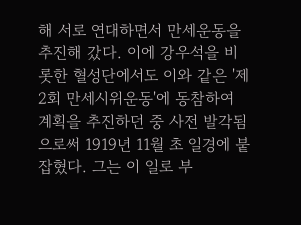해 서로 연대하면서 만세운동을 추진해 갔다. 이에 강우석을 비롯한 혈성단에서도 이와 같은 '제2회 만세시위운동'에 동참하여 계획을 추진하던 중 사전 발각됨으로써 1919년 11월 초 일경에 붙잡혔다. 그는 이 일로 부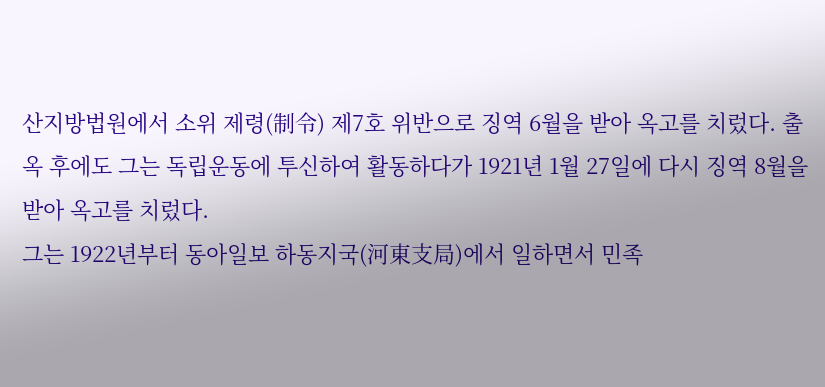산지방법원에서 소위 제령(制令) 제7호 위반으로 징역 6월을 받아 옥고를 치렀다. 출옥 후에도 그는 독립운동에 투신하여 활동하다가 1921년 1월 27일에 다시 징역 8월을 받아 옥고를 치렀다.
그는 1922년부터 동아일보 하동지국(河東支局)에서 일하면서 민족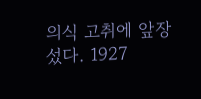의식 고취에 앞장섰다. 1927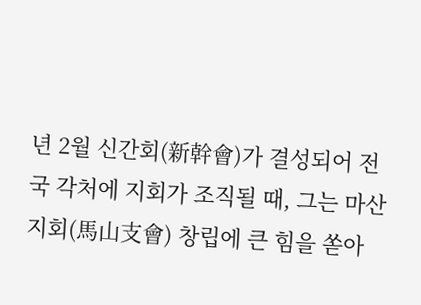년 2월 신간회(新幹會)가 결성되어 전국 각처에 지회가 조직될 때, 그는 마산지회(馬山支會) 창립에 큰 힘을 쏟아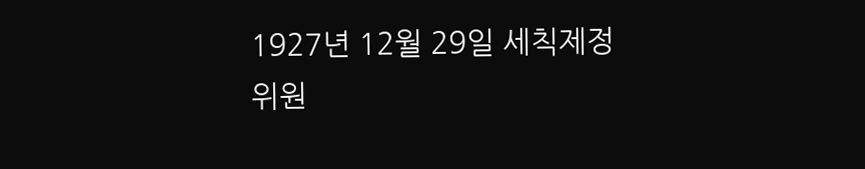1927년 12월 29일 세칙제정위원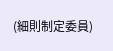(細則制定委員)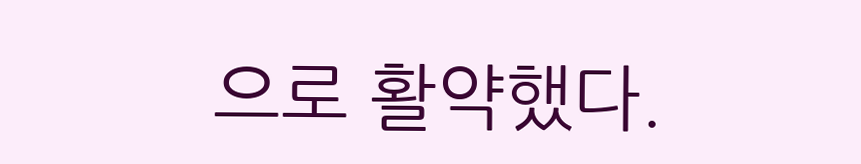으로 활약했다.